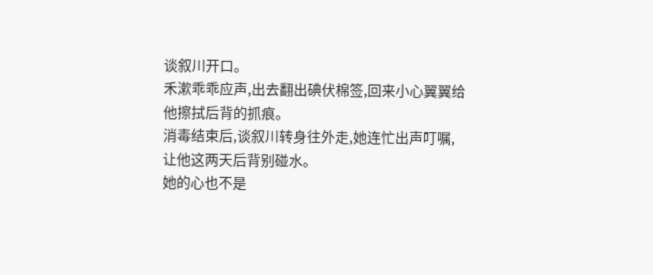谈叙川开口。
禾漱乖乖应声,出去翻出碘伏棉签,回来小心翼翼给他擦拭后背的抓痕。
消毒结束后,谈叙川转身往外走,她连忙出声叮嘱,让他这两天后背别碰水。
她的心也不是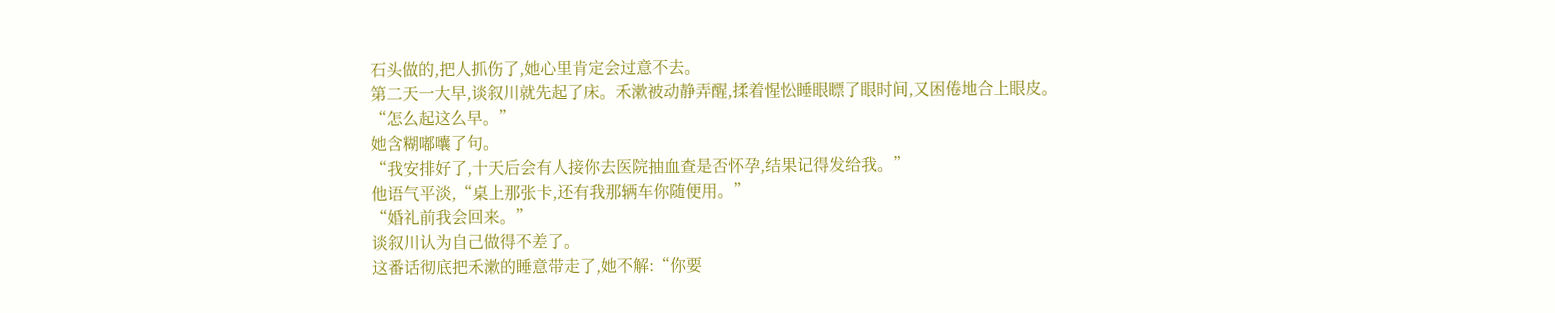石头做的,把人抓伤了,她心里肯定会过意不去。
第二天一大早,谈叙川就先起了床。禾漱被动静弄醒,揉着惺忪睡眼瞟了眼时间,又困倦地合上眼皮。
“怎么起这么早。”
她含糊嘟囔了句。
“我安排好了,十天后会有人接你去医院抽血查是否怀孕,结果记得发给我。”
他语气平淡,“桌上那张卡,还有我那辆车你随便用。”
“婚礼前我会回来。”
谈叙川认为自己做得不差了。
这番话彻底把禾漱的睡意带走了,她不解:“你要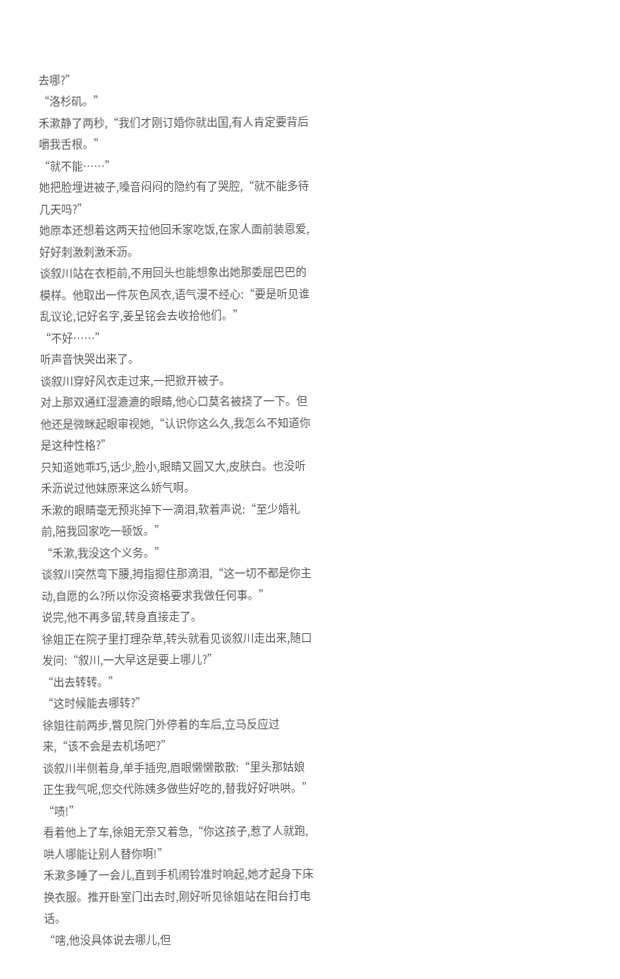去哪?”
“洛杉矶。”
禾漱静了两秒,“我们才刚订婚你就出国,有人肯定要背后嚼我舌根。”
“就不能……”
她把脸埋进被子,嗓音闷闷的隐约有了哭腔,“就不能多待几天吗?”
她原本还想着这两天拉他回禾家吃饭,在家人面前装恩爱,好好刺激刺激禾沥。
谈叙川站在衣柜前,不用回头也能想象出她那委屈巴巴的模样。他取出一件灰色风衣,语气漫不经心:“要是听见谁乱议论,记好名字,姜呈铭会去收拾他们。”
“不好……”
听声音快哭出来了。
谈叙川穿好风衣走过来,一把掀开被子。
对上那双通红湿漉漉的眼睛,他心口莫名被挠了一下。但他还是微眯起眼审视她,“认识你这么久,我怎么不知道你是这种性格?”
只知道她乖巧,话少,脸小,眼睛又圆又大,皮肤白。也没听禾沥说过他妹原来这么娇气啊。
禾漱的眼睛毫无预兆掉下一滴泪,软着声说:“至少婚礼前,陪我回家吃一顿饭。”
“禾漱,我没这个义务。”
谈叙川突然弯下腰,拇指摁住那滴泪,“这一切不都是你主动,自愿的么?所以你没资格要求我做任何事。”
说完,他不再多留,转身直接走了。
徐姐正在院子里打理杂草,转头就看见谈叙川走出来,随口发问:“叙川,一大早这是要上哪儿?”
“出去转转。”
“这时候能去哪转?”
徐姐往前两步,瞥见院门外停着的车后,立马反应过来,“该不会是去机场吧?”
谈叙川半侧着身,单手插兜,眉眼懒懒散散:“里头那姑娘正生我气呢,您交代陈姨多做些好吃的,替我好好哄哄。”
“啧!”
看着他上了车,徐姐无奈又着急,“你这孩子,惹了人就跑,哄人哪能让别人替你啊!”
禾漱多睡了一会儿,直到手机闹铃准时响起,她才起身下床换衣服。推开卧室门出去时,刚好听见徐姐站在阳台打电话。
“嗐,他没具体说去哪儿,但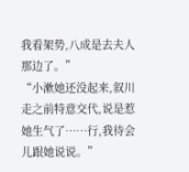我看架势,八成是去夫人那边了。”
“小漱她还没起来,叙川走之前特意交代,说是惹她生气了……行,我待会儿跟她说说。”